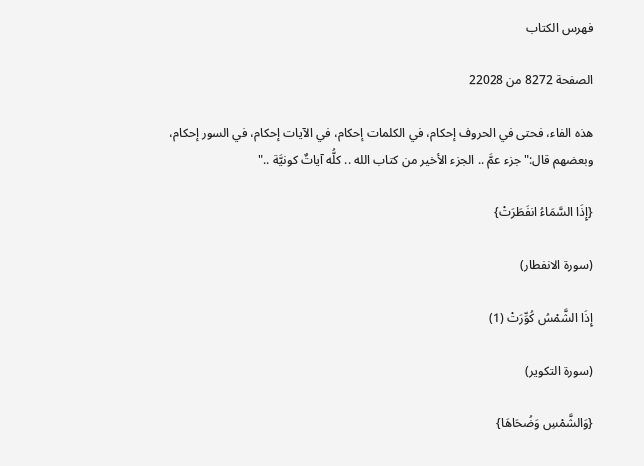فهرس الكتاب

الصفحة 8272 من 22028

هذه الفاء، فحتى في الحروف إحكام، في الكلمات إحكام، في الآيات إحكام، في السور إحكام، وبعضهم قال:"جزء عمَّ .. الجزء الأخير من كتاب الله .. كلُّه آياتٌ كونيَّة .."

{إِذَا السَّمَاءُ انفَطَرَتْ}

(سورة الانفطار)

إِذَا الشَّمْسُ كُوِّرَتْ (1)

(سورة التكوير)

{وَالشَّمْسِ وَضُحَاهَا}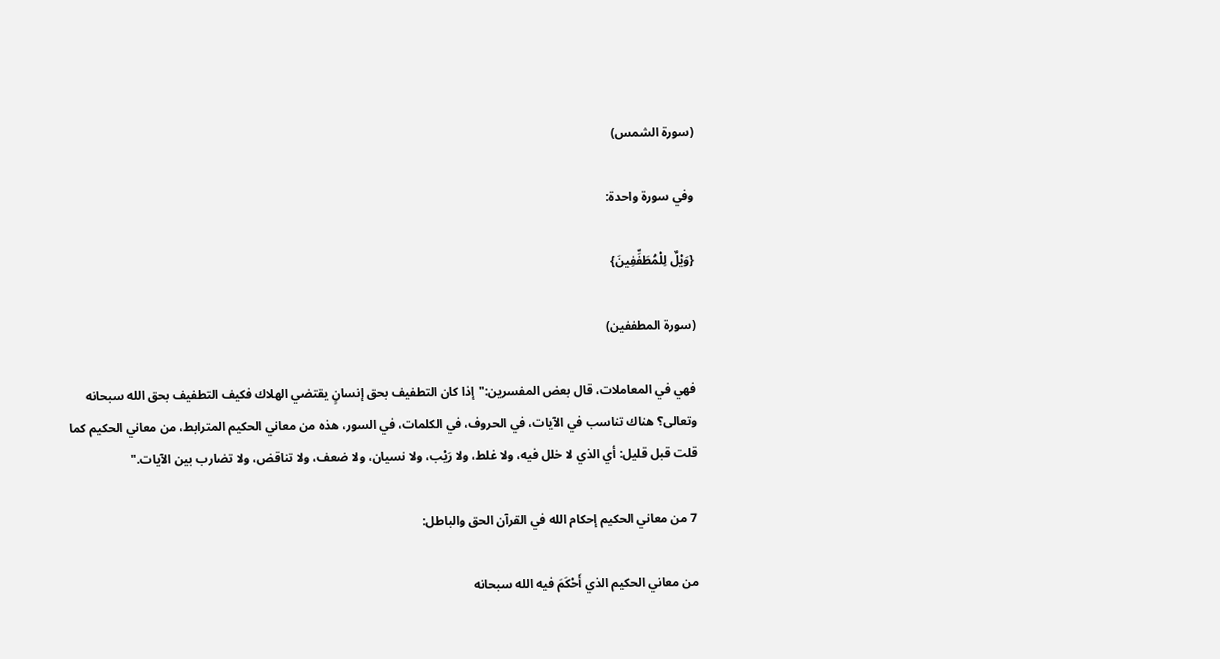(سورة الشمس)

وفي سورة واحدة:

{وَيْلٌ لِلْمُطَفِّفِينَ}

(سورة المطففين)

فهي في المعاملات، قال بعض المفسرين:"إذا كان التطفيف بحق إنسانٍ يقتضي الهلاك فكيف التطفيف بحق الله سبحانه وتعالى؟ هناك تناسب في الآيات، في الحروف، في الكلمات، في السور، هذه من معاني الحكيم المترابط، من معاني الحكيم كما قلت قبل قليل: أي الذي لا خلل فيه، ولا غلط، ولا رَيْب، ولا نسيان، ولا ضعف، ولا تناقض، ولا تضارب بين الآيات."

7 من معاني الحكيم إحكام الله في القرآن الحق والباطل:

من معاني الحكيم الذي أَحْكَمَ فيه الله سبحانه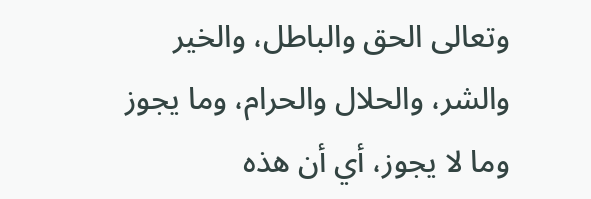وتعالى الحق والباطل، والخير والشر، والحلال والحرام، وما يجوز وما لا يجوز، أي أن هذه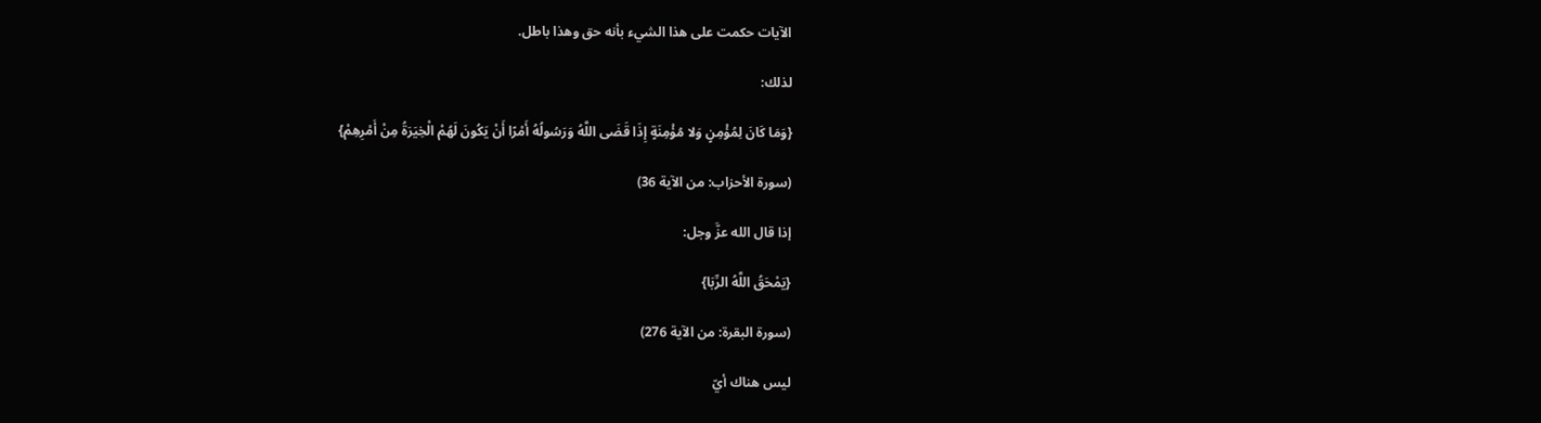الآيات حكمت على هذا الشيء بأنه حق وهذا باطل.

لذلك:

{وَمَا كَانَ لِمُؤْمِنٍ وَلا مُؤْمِنَةٍ إِذَا قَضَى اللَّهُ وَرَسُولُهُ أَمْرًا أَنْ يَكُونَ لَهُمْ الْخِيَرَةُ مِنْ أَمْرِهِمْ}

(سورة الأحزاب: من الآية 36)

إذا قال الله عزَّ وجل:

{يَمْحَقُ اللَّهُ الرِّبَا}

(سورة البقرة: من الآية 276)

ليس هناك أيّ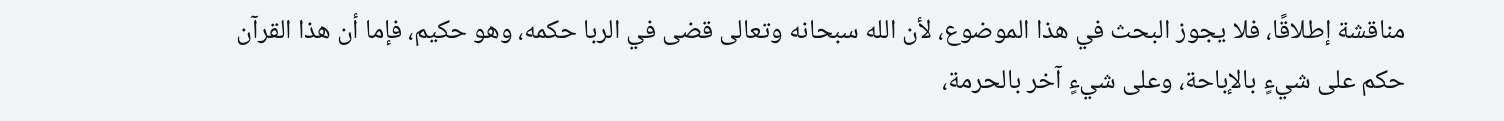مناقشة إطلاقًا، فلا يجوز البحث في هذا الموضوع، لأن الله سبحانه وتعالى قضى في الربا حكمه، وهو حكيم، فإما أن هذا القرآن حكم على شيءٍ بالإباحة، وعلى شيءٍ آخر بالحرمة،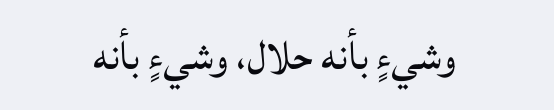وشيءٍ بأنه حلال، وشيءٍ بأنه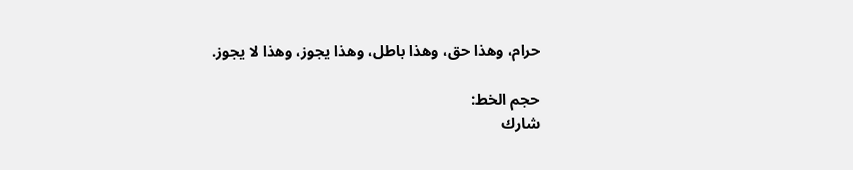حرام، وهذا حق، وهذا باطل، وهذا يجوز، وهذا لا يجوز.

حجم الخط:
شارك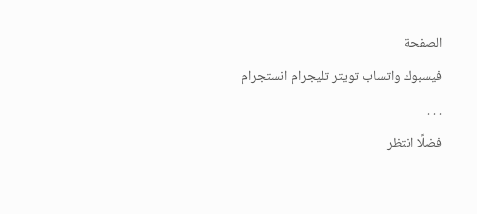الصفحة
فيسبوك واتساب تويتر تليجرام انستجرام
. . .
فضلًا انتظر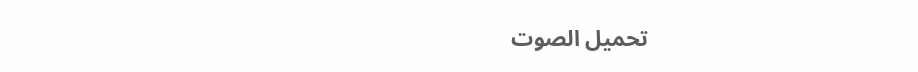تحميل الصوت